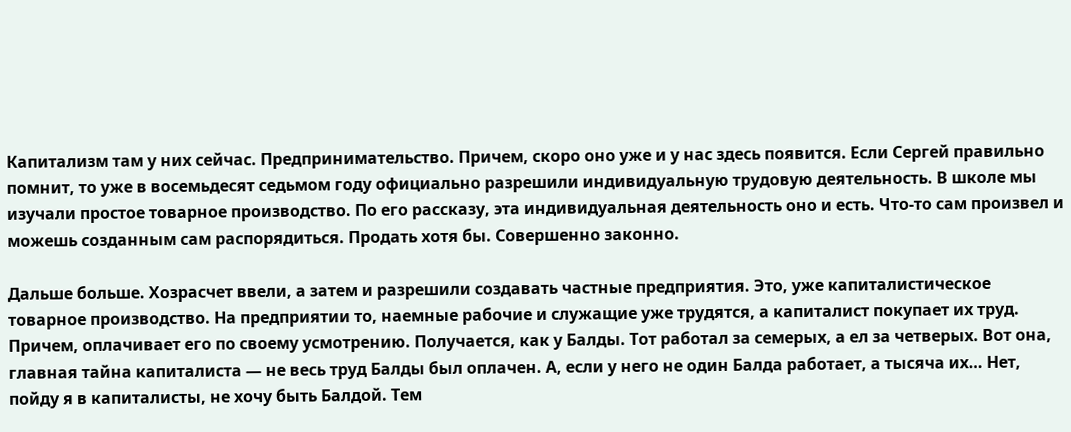Капитализм там у них сейчас. Предпринимательство. Причем, скоро оно уже и у нас здесь появится. Если Сергей правильно помнит, то уже в восемьдесят седьмом году официально разрешили индивидуальную трудовую деятельность. В школе мы изучали простое товарное производство. По его рассказу, эта индивидуальная деятельность оно и есть. Что-то сам произвел и можешь созданным сам распорядиться. Продать хотя бы. Совершенно законно.

Дальше больше. Хозрасчет ввели, а затем и разрешили создавать частные предприятия. Это, уже капиталистическое товарное производство. На предприятии то, наемные рабочие и служащие уже трудятся, а капиталист покупает их труд. Причем, оплачивает его по своему усмотрению. Получается, как у Балды. Тот работал за семерых, а ел за четверых. Вот она, главная тайна капиталиста — не весь труд Балды был оплачен. А, если у него не один Балда работает, а тысяча их… Нет, пойду я в капиталисты, не хочу быть Балдой. Тем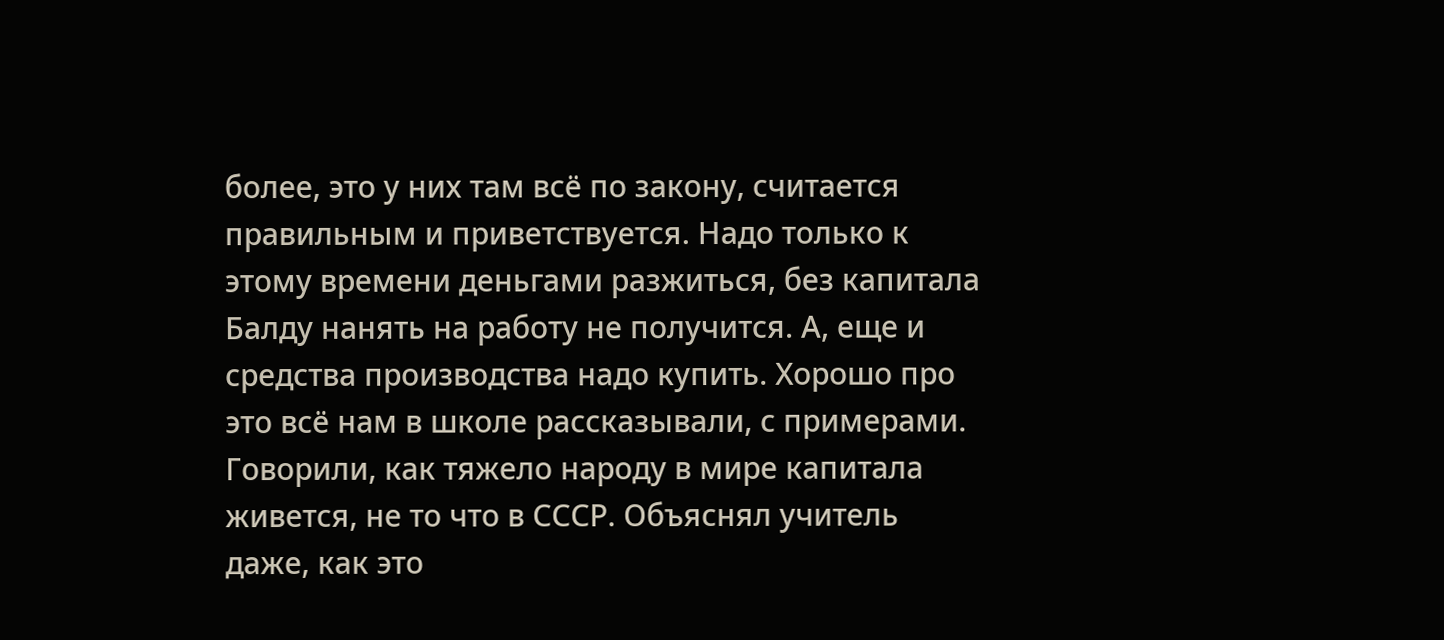более, это у них там всё по закону, считается правильным и приветствуется. Надо только к этому времени деньгами разжиться, без капитала Балду нанять на работу не получится. А, еще и средства производства надо купить. Хорошо про это всё нам в школе рассказывали, с примерами. Говорили, как тяжело народу в мире капитала живется, не то что в СССР. Объяснял учитель даже, как это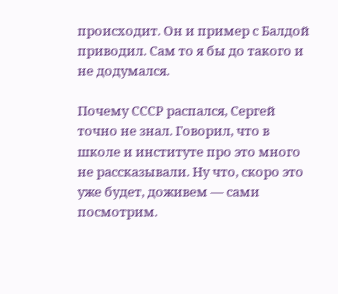происходит. Он и пример с Балдой приводил. Сам то я бы до такого и не додумался.

Почему СССР распался, Сергей точно не знал. Говорил, что в школе и институте про это много не рассказывали. Ну что, скоро это уже будет, доживем — сами посмотрим.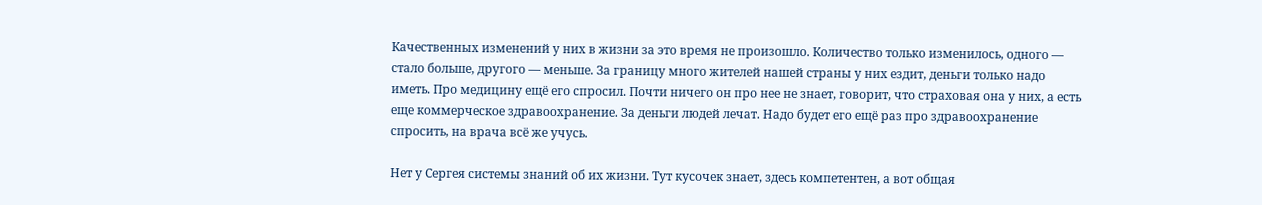Качественных изменений у них в жизни за это время не произошло. Количество только изменилось, одного — стало больше, другого — меньше. За границу много жителей нашей страны у них ездит, деньги только надо иметь. Про медицину ещё его спросил. Почти ничего он про нее не знает, говорит, что страховая она у них, а есть еще коммерческое здравоохранение. За деньги людей лечат. Надо будет его ещё раз про здравоохранение спросить, на врача всё же учусь.

Нет у Сергея системы знаний об их жизни. Тут кусочек знает, здесь компетентен, а вот общая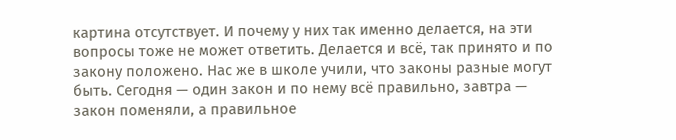картина отсутствует. И почему у них так именно делается, на эти вопросы тоже не может ответить. Делается и всё, так принято и по закону положено. Нас же в школе учили, что законы разные могут быть. Сегодня — один закон и по нему всё правильно, завтра — закон поменяли, а правильное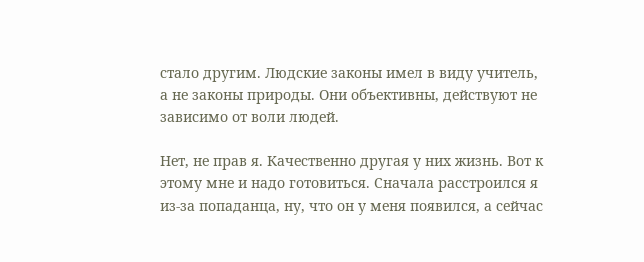стало другим. Людские законы имел в виду учитель, а не законы природы. Они объективны, действуют не зависимо от воли людей.

Нет, не прав я. Качественно другая у них жизнь. Вот к этому мне и надо готовиться. Сначала расстроился я из-за попаданца, ну, что он у меня появился, а сейчас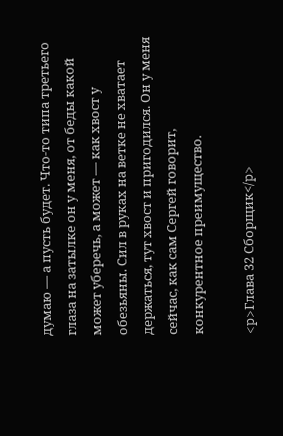думаю — а пусть будет. Что-то типа третьего глаза на затылке он у меня, от беды какой может уберечь, а может — как хвост у обезьяны. Сил в руках на ветке не хватает держаться, тут хвост и пригодился. Он у меня сейчас, как сам Сергей говорит, конкурентное преимущество.

<p>Глава 32 Сборщик</p>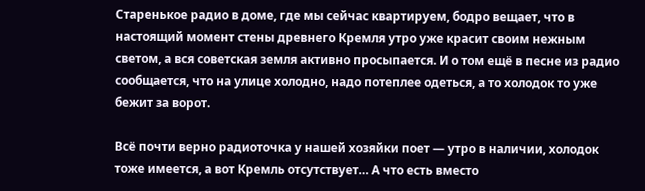Старенькое радио в доме, где мы сейчас квартируем, бодро вещает, что в настоящий момент стены древнего Кремля утро уже красит своим нежным светом, а вся советская земля активно просыпается. И о том ещё в песне из радио сообщается, что на улице холодно, надо потеплее одеться, а то холодок то уже бежит за ворот.

Всё почти верно радиоточка у нашей хозяйки поет — утро в наличии, холодок тоже имеется, а вот Кремль отсутствует… А что есть вместо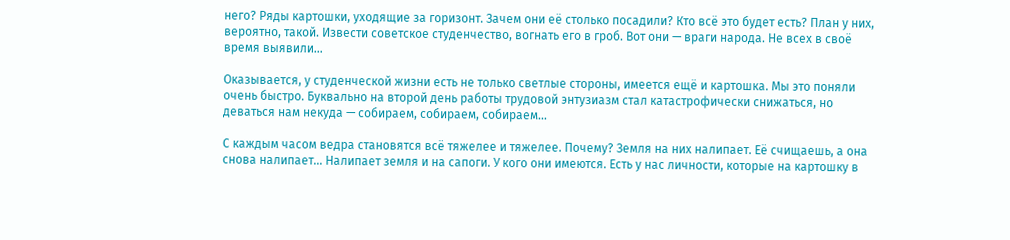него? Ряды картошки, уходящие за горизонт. Зачем они её столько посадили? Кто всё это будет есть? План у них, вероятно, такой. Извести советское студенчество, вогнать его в гроб. Вот они — враги народа. Не всех в своё время выявили…

Оказывается, у студенческой жизни есть не только светлые стороны, имеется ещё и картошка. Мы это поняли очень быстро. Буквально на второй день работы трудовой энтузиазм стал катастрофически снижаться, но деваться нам некуда — собираем, собираем, собираем…

С каждым часом ведра становятся всё тяжелее и тяжелее. Почему? Земля на них налипает. Её счищаешь, а она снова налипает… Налипает земля и на сапоги. У кого они имеются. Есть у нас личности, которые на картошку в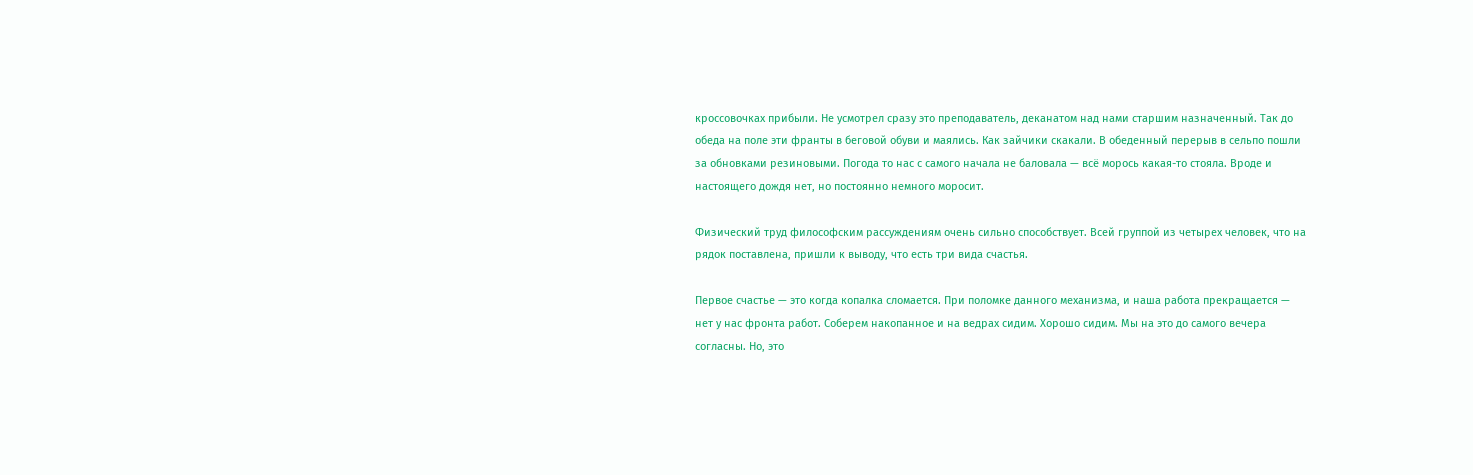кроссовочках прибыли. Не усмотрел сразу это преподаватель, деканатом над нами старшим назначенный. Так до обеда на поле эти франты в беговой обуви и маялись. Как зайчики скакали. В обеденный перерыв в сельпо пошли за обновками резиновыми. Погода то нас с самого начала не баловала — всё морось какая-то стояла. Вроде и настоящего дождя нет, но постоянно немного моросит.

Физический труд философским рассуждениям очень сильно способствует. Всей группой из четырех человек, что на рядок поставлена, пришли к выводу, что есть три вида счастья.

Первое счастье — это когда копалка сломается. При поломке данного механизма, и наша работа прекращается — нет у нас фронта работ. Соберем накопанное и на ведрах сидим. Хорошо сидим. Мы на это до самого вечера согласны. Но, это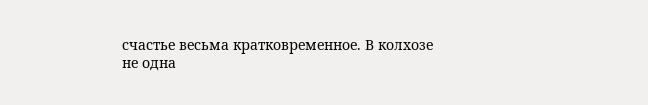счастье весьма кратковременное. В колхозе не одна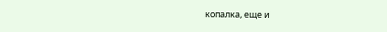копалка, еще и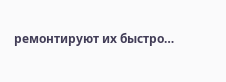ремонтируют их быстро…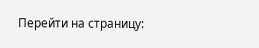Перейти на страницу: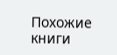Похожие книги